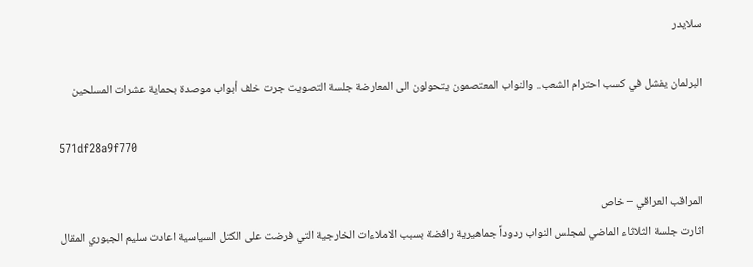سلايدر

البرلمان يفشل في كسب احترام الشعب.. والنواب المعتصمون يتحولون الى المعارضة جلسة التصويت جرت خلف أبواب موصدة بحماية عشرات المسلحين

571df28a9f770

المراقب العراقي – خاص
اثارت جلسة الثلاثاء الماضي لمجلس النواب ردوداً جماهيرية رافضة بسبب الاملاءات الخارجية التي فرضت على الكتل السياسية اعادت سليم الجبوري المقال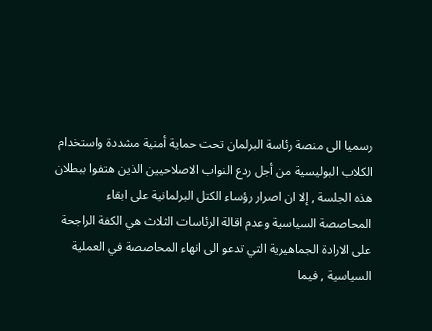رسميا الى منصة رئاسة البرلمان تحت حماية أمنية مشددة واستخدام الكلاب البوليسية من أجل ردع النواب الاصلاحيين الذين هتفوا ببطلان هذه الجلسة , إلا ان اصرار رؤساء الكتل البرلمانية على ابقاء المحاصصة السياسية وعدم اقالة الرئاسات الثلاث هي الكفة الراجحة على الارادة الجماهيرية التي تدعو الى انهاء المحاصصة في العملية السياسية , فيما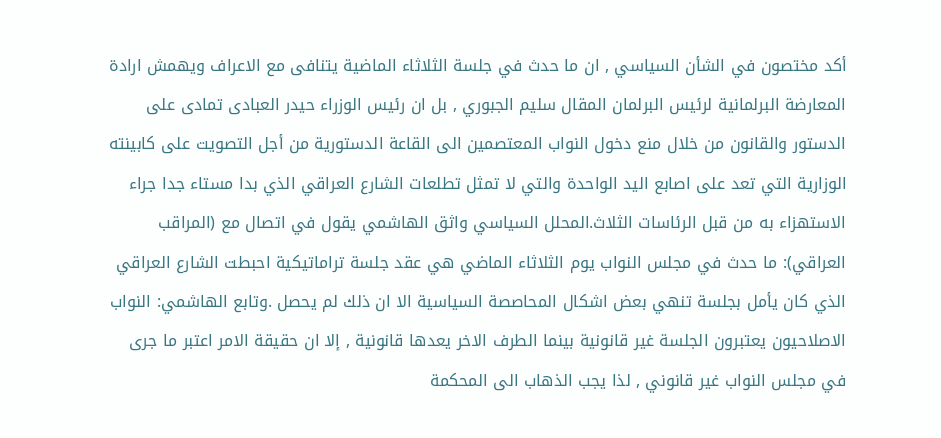أكد مختصون في الشأن السياسي , ان ما حدث في جلسة الثلاثاء الماضية يتنافى مع الاعراف ويهمش ارادة المعارضة البرلمانية لرئيس البرلمان المقال سليم الجبوري , بل ان رئيس الوزراء حيدر العبادى تمادى على الدستور والقانون من خلال منع دخول النواب المعتصمين الى القاعة الدستورية من أجل التصويت على كابينته الوزارية التي تعد على اصابع اليد الواحدة والتي لا تمثل تطلعات الشارع العراقي الذي بدا مستاء جدا جراء الاستهزاء به من قبل الرئاسات الثلاث.المحلل السياسي واثق الهاشمي يقول في اتصال مع (المراقب العراقي): ما حدث في مجلس النواب يوم الثلاثاء الماضي هي عقد جلسة تراماتيكية احبطت الشارع العراقي الذي كان يأمل بجلسة تنهي بعض اشكال المحاصصة السياسية الا ان ذلك لم يحصل .وتابع الهاشمي: النواب الاصلاحيون يعتبرون الجلسة غير قانونية بينما الطرف الاخر يعدها قانونية , إلا ان حقيقة الامر اعتبر ما جرى في مجلس النواب غير قانوني , لذا يجب الذهاب الى المحكمة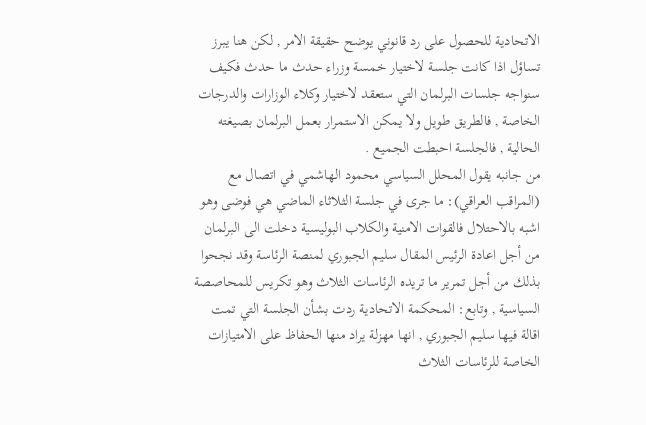الاتحادية للحصول على رد قانوني يوضح حقيقة الامر , لكن هنا يبرز تساؤل اذا كانت جلسة لاختيار خمسة وزراء حدث ما حدث فكيف سنواجه جلسات البرلمان التي ستعقد لاختيار وكلاء الوزارات والدرجات الخاصة , فالطريق طويل ولا يمكن الاستمرار بعمل البرلمان بصيغته الحالية , فالجلسة احبطت الجميع .
من جانبه يقول المحلل السياسي محمود الهاشمي في اتصال مع (المراقب العراقي): ما جرى في جلسة الثلاثاء الماضي هي فوضى وهو اشبه بالاحتلال فالقوات الامنية والكلاب البوليسية دخلت الى البرلمان من أجل اعادة الرئيس المقال سليم الجبوري لمنصة الرئاسة وقد نجحوا بذلك من أجل تمرير ما تريده الرئاسات الثلاث وهو تكريس للمحاصصة السياسية , وتابع: المحكمة الاتحادية ردت بشأن الجلسة التي تمت اقالة فيها سليم الجبوري , انها مهزلة يراد منها الحفاظ على الامتيازات الخاصة للرئاسات الثلاث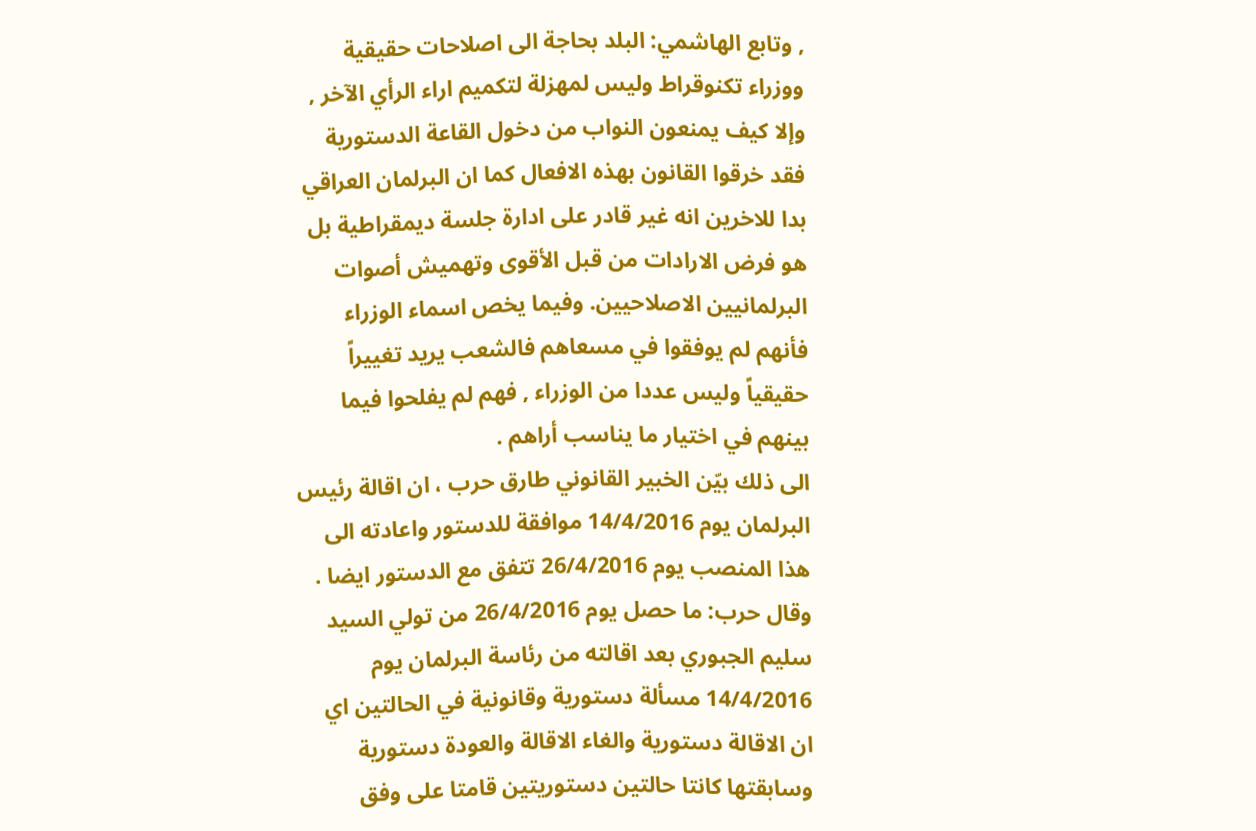, وتابع الهاشمي: البلد بحاجة الى اصلاحات حقيقية ووزراء تكنوقراط وليس لمهزلة لتكميم اراء الرأي الآخر , وإلا كيف يمنعون النواب من دخول القاعة الدستورية فقد خرقوا القانون بهذه الافعال كما ان البرلمان العراقي بدا للاخرين انه غير قادر على ادارة جلسة ديمقراطية بل هو فرض الارادات من قبل الأقوى وتهميش أصوات البرلمانيين الاصلاحيين. وفيما يخص اسماء الوزراء فأنهم لم يوفقوا في مسعاهم فالشعب يريد تغييراً حقيقياً وليس عددا من الوزراء , فهم لم يفلحوا فيما بينهم في اختيار ما يناسب أراهم .
الى ذلك بيّن الخبير القانوني طارق حرب ، ان اقالة رئيس البرلمان يوم 14/4/2016 موافقة للدستور واعادته الى هذا المنصب يوم 26/4/2016 تتفق مع الدستور ايضا . وقال حرب: ما حصل يوم 26/4/2016 من تولي السيد سليم الجبوري بعد اقالته من رئاسة البرلمان يوم 14/4/2016 مسألة دستورية وقانونية في الحالتين اي ان الاقالة دستورية والغاء الاقالة والعودة دستورية وسابقتها كانتا حالتين دستوريتين قامتا على وفق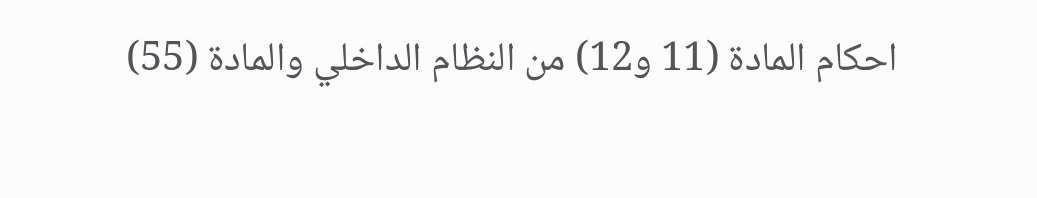احكام المادة (11 و12) من النظام الداخلي والمادة (55)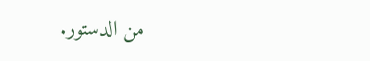من الدستور.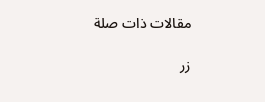مقالات ذات صلة

زر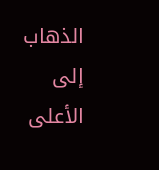الذهاب إلى الأعلى